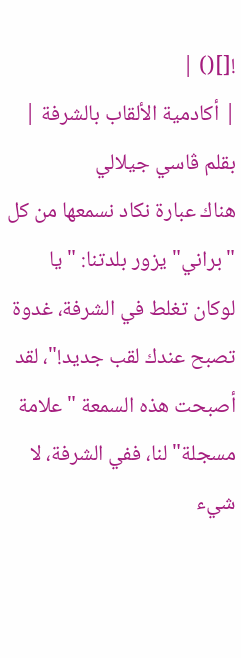![]() |
| أكادمية الألقاب بالشرفة |
بقلم ڤاسي جيلالي
هناك عبارة نكاد نسمعها من كل "براني" يزور بلدتنا: "يا لوكان تغلط في الشرفة، غدوة تصبح عندك لقب جديد!"، لقد أصبحت هذه السمعة "علامة مسجلة" لنا، ففي الشرفة، لا شيء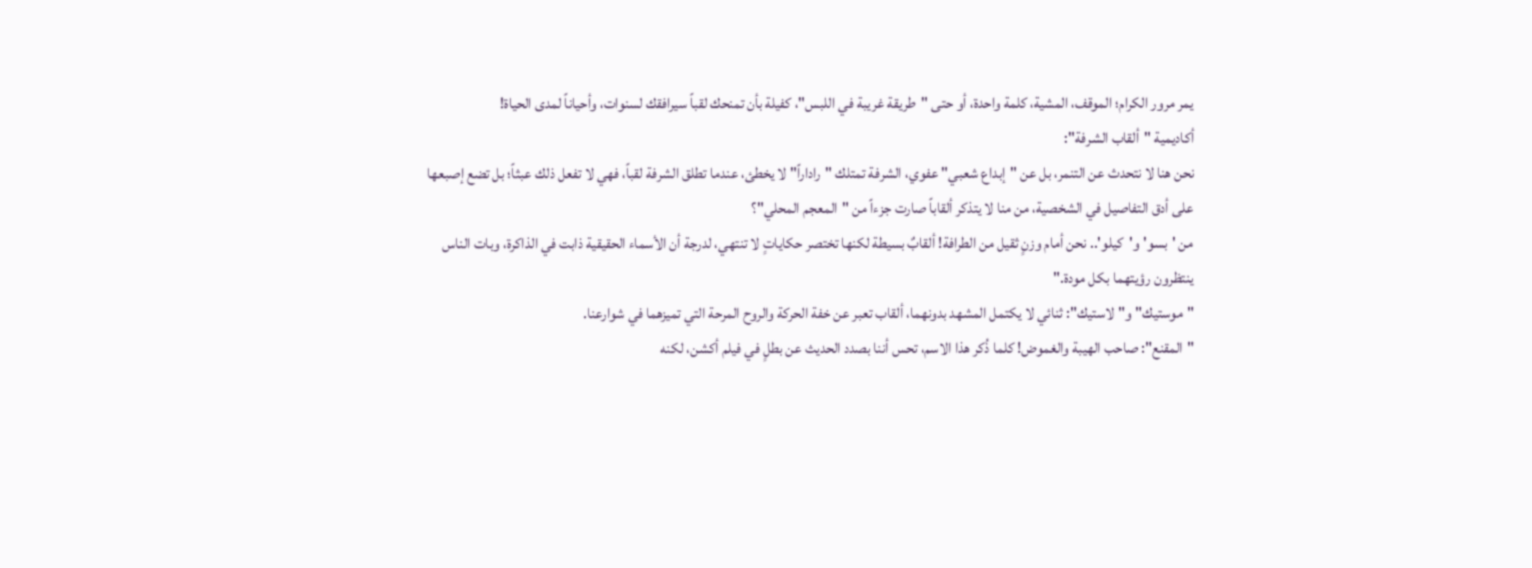يمر مرور الكرام؛ الموقف، المشية، كلمة واحدة، أو حتى "طريقة غريبة في اللبس"، كفيلة بأن تمنحك لقباً سيرافقك لسنوات، وأحياناً لمدى الحياة!
أكاديمية "ألقاب الشرفة":
نحن هنا لا نتحدث عن التنمر، بل عن "إبداع شعبي" عفوي، الشرفة تمتلك "راداراً" لا يخطئ، عندما تطلق الشرفة لقباً، فهي لا تفعل ذلك عبثاً؛ بل تضع إصبعها على أدق التفاصيل في الشخصية، من منا لا يتذكر ألقاباً صارت جزءاً من "المعجم المحلي"؟
من 'بسو' و'كيلو'.. نحن أمام وزنٍ ثقيل من الطرافة! ألقابٌ بسيطة لكنها تختصر حكاياتٍ لا تنتهي، لدرجة أن الأسماء الحقيقية ذابت في الذاكرة، وبات الناس ينتظرون رؤيتهما بكل مودة."
"موستيك" و"لاستيك": ثنائي لا يكتمل المشهد بدونهما، ألقاب تعبر عن خفة الحركة والروح المرحة التي تميزهما في شوارعنا.
"المقنع": صاحب الهيبة والغموض! كلما ذُكر هذا الاسم، تحس أننا بصدد الحديث عن بطلٍ في فيلم أكشن، لكنه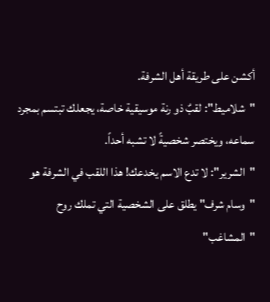أكشن على طريقة أهل الشرفة.
"شلاميط": لقبٌ ذو رنة موسيقية خاصة، يجعلك تبتسم بمجرد سماعه، ويختصر شخصيةً لا تشبه أحداً.
"الشرير": لا تدع الاسم يخدعك! هذا اللقب في الشرفة هو "وسام شرف" يطلق على الشخصية التي تملك روح "المشاغب"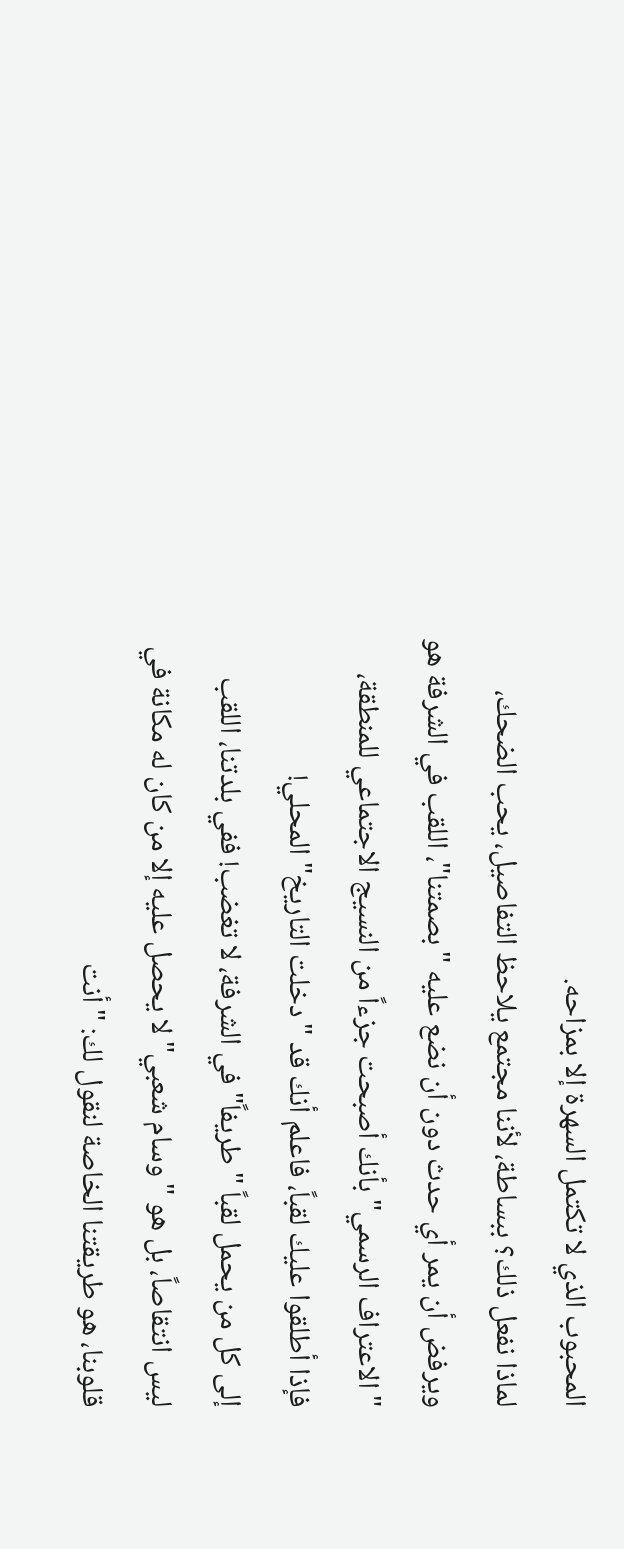المحبوب الذي لا تكتمل السهرة إلا بمزاحه.
لماذا نفعل ذلك؟ ببساطة، لأننا مجتمع يلاحظ التفاصيل، يحب الضحك، ويرفض أن يمر أي حدث دون أن نضع عليه "بصمتنا"، اللقب في الشرفة هو "الاعتراف الرسمي" بأنك أصبحت جزءاً من النسيج الاجتماعي للمنطقة، فإذا أطلقوا عليك لقباً، فاعلم أنك قد "دخلت التاريخ" المحلي!
إلى كل من يحمل لقباً "طريفاً" في الشرفة، لا تغضب! ففي بلدتنا، اللقب ليس انتقاصاً، بل هو "وسام شعبي" لا يحصل عليه إلا من كان له مكانة في قلوبنا، هو طريقتنا الخاصة لنقول لك: "أنت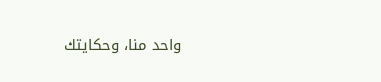واحد منا، وحكايتك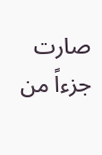صارت جزءاً من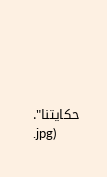حكايتنا".
.jpg)